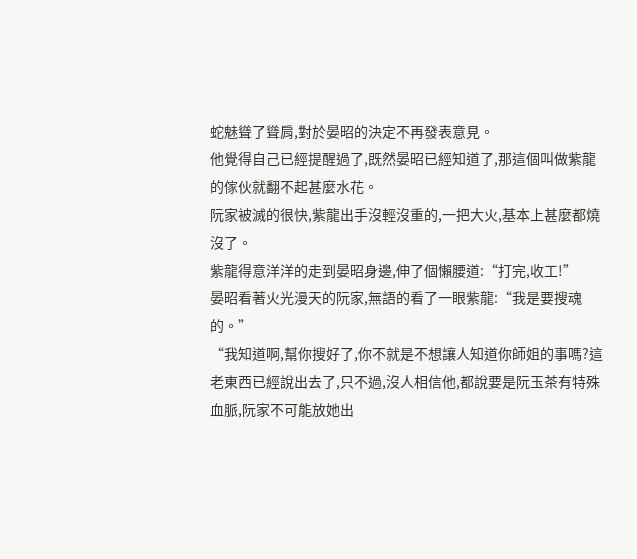蛇魅聳了聳肩,對於晏昭的決定不再發表意見。
他覺得自己已經提醒過了,既然晏昭已經知道了,那這個叫做紫龍的傢伙就翻不起甚麼水花。
阮家被滅的很快,紫龍出手沒輕沒重的,一把大火,基本上甚麼都燒沒了。
紫龍得意洋洋的走到晏昭身邊,伸了個懶腰道:“打完,收工!”
晏昭看著火光漫天的阮家,無語的看了一眼紫龍:“我是要搜魂的。”
“我知道啊,幫你搜好了,你不就是不想讓人知道你師姐的事嗎?這老東西已經說出去了,只不過,沒人相信他,都說要是阮玉茶有特殊血脈,阮家不可能放她出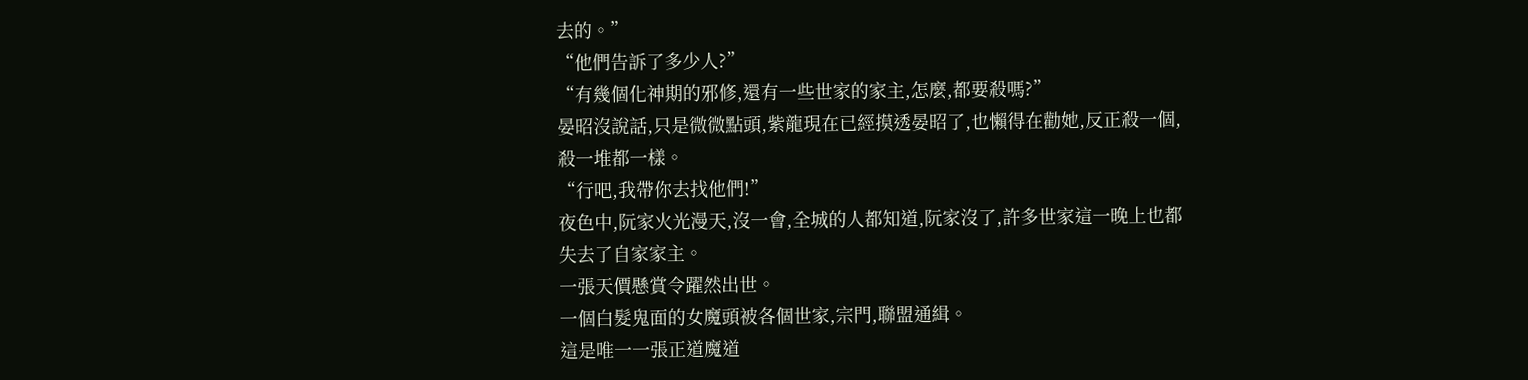去的。”
“他們告訴了多少人?”
“有幾個化神期的邪修,還有一些世家的家主,怎麼,都要殺嗎?”
晏昭沒說話,只是微微點頭,紫龍現在已經摸透晏昭了,也懶得在勸她,反正殺一個,殺一堆都一樣。
“行吧,我帶你去找他們!”
夜色中,阮家火光漫天,沒一會,全城的人都知道,阮家沒了,許多世家這一晚上也都失去了自家家主。
一張天價懸賞令躍然出世。
一個白髮鬼面的女魔頭被各個世家,宗門,聯盟通緝。
這是唯一一張正道魔道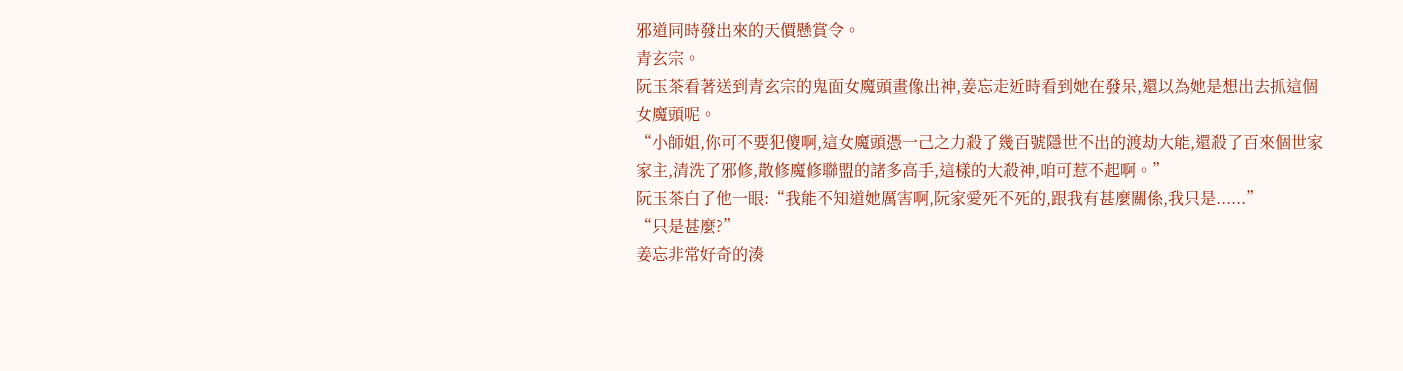邪道同時發出來的天價懸賞令。
青玄宗。
阮玉茶看著送到青玄宗的鬼面女魔頭畫像出神,姜忘走近時看到她在發呆,還以為她是想出去抓這個女魔頭呢。
“小師姐,你可不要犯傻啊,這女魔頭憑一己之力殺了幾百號隱世不出的渡劫大能,還殺了百來個世家家主,清洗了邪修,散修魔修聯盟的諸多高手,這樣的大殺神,咱可惹不起啊。”
阮玉茶白了他一眼:“我能不知道她厲害啊,阮家愛死不死的,跟我有甚麼關係,我只是......”
“只是甚麼?”
姜忘非常好奇的湊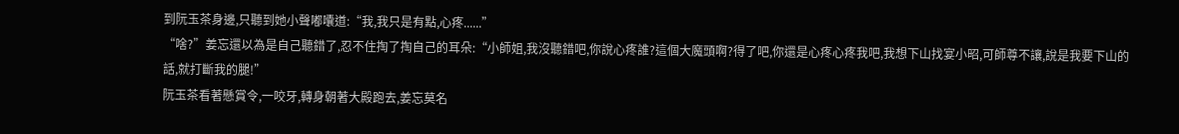到阮玉茶身邊,只聽到她小聲嘟囔道:“我,我只是有點,心疼......”
“啥?”姜忘還以為是自己聽錯了,忍不住掏了掏自己的耳朵:“小師姐,我沒聽錯吧,你說心疼誰?這個大魔頭啊?得了吧,你還是心疼心疼我吧,我想下山找宴小昭,可師尊不讓,說是我要下山的話,就打斷我的腿!”
阮玉茶看著懸賞令,一咬牙,轉身朝著大殿跑去,姜忘莫名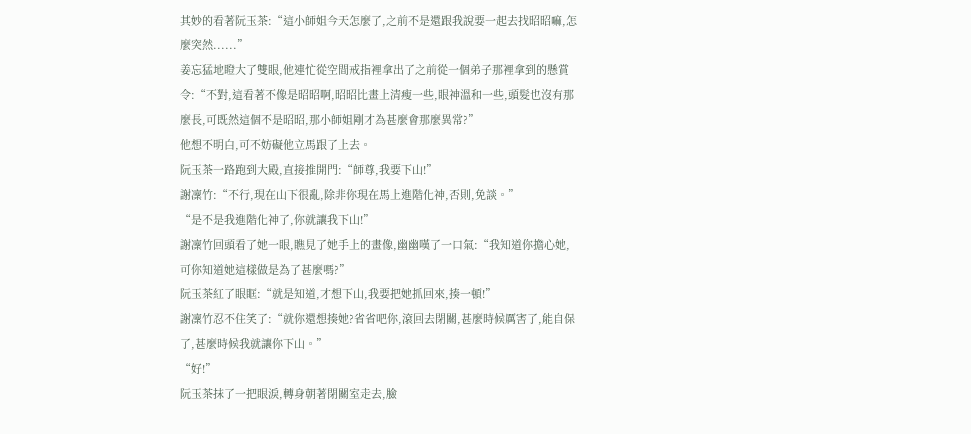其妙的看著阮玉茶:“這小師姐今天怎麼了,之前不是還跟我說要一起去找昭昭嘛,怎麼突然......”
姜忘猛地瞪大了雙眼,他連忙從空間戒指裡拿出了之前從一個弟子那裡拿到的懸賞令:“不對,這看著不像是昭昭啊,昭昭比畫上清瘦一些,眼神溫和一些,頭髮也沒有那麼長,可既然這個不是昭昭,那小師姐剛才為甚麼會那麼異常?”
他想不明白,可不妨礙他立馬跟了上去。
阮玉茶一路跑到大殿,直接推開門:“師尊,我要下山!”
謝凜竹:“不行,現在山下很亂,除非你現在馬上進階化神,否則,免談。”
“是不是我進階化神了,你就讓我下山!”
謝凜竹回頭看了她一眼,瞧見了她手上的畫像,幽幽嘆了一口氣:“我知道你擔心她,可你知道她這樣做是為了甚麼嗎?”
阮玉茶紅了眼眶:“就是知道,才想下山,我要把她抓回來,揍一頓!”
謝凜竹忍不住笑了:“就你還想揍她?省省吧你,滾回去閉關,甚麼時候厲害了,能自保了,甚麼時候我就讓你下山。”
“好!”
阮玉茶抹了一把眼淚,轉身朝著閉關室走去,臉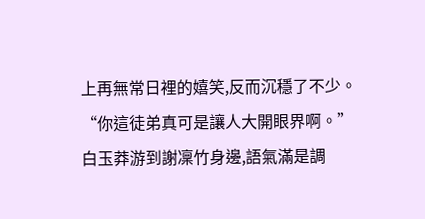上再無常日裡的嬉笑,反而沉穩了不少。
“你這徒弟真可是讓人大開眼界啊。”
白玉莽游到謝凜竹身邊,語氣滿是調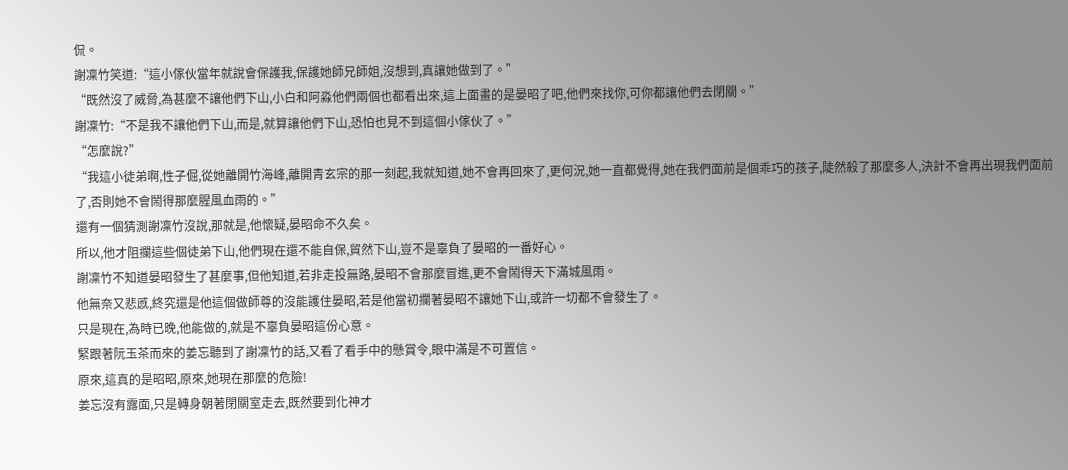侃。
謝凜竹笑道:“這小傢伙當年就說會保護我,保護她師兄師姐,沒想到,真讓她做到了。”
“既然沒了威脅,為甚麼不讓他們下山,小白和阿淼他們兩個也都看出來,這上面畫的是晏昭了吧,他們來找你,可你都讓他們去閉關。”
謝凜竹:“不是我不讓他們下山,而是,就算讓他們下山,恐怕也見不到這個小傢伙了。”
“怎麼說?”
“我這小徒弟啊,性子倔,從她離開竹海峰,離開青玄宗的那一刻起,我就知道,她不會再回來了,更何況,她一直都覺得,她在我們面前是個乖巧的孩子,陡然殺了那麼多人,決計不會再出現我們面前了,否則她不會鬧得那麼腥風血雨的。”
還有一個猜測謝凜竹沒說,那就是,他懷疑,晏昭命不久矣。
所以,他才阻攔這些個徒弟下山,他們現在還不能自保,貿然下山,豈不是辜負了晏昭的一番好心。
謝凜竹不知道晏昭發生了甚麼事,但他知道,若非走投無路,晏昭不會那麼冒進,更不會鬧得天下滿城風雨。
他無奈又悲慼,終究還是他這個做師尊的沒能護住晏昭,若是他當初攔著晏昭不讓她下山,或許一切都不會發生了。
只是現在,為時已晚,他能做的,就是不辜負晏昭這份心意。
緊跟著阮玉茶而來的姜忘聽到了謝凜竹的話,又看了看手中的懸賞令,眼中滿是不可置信。
原來,這真的是昭昭,原來,她現在那麼的危險!
姜忘沒有露面,只是轉身朝著閉關室走去,既然要到化神才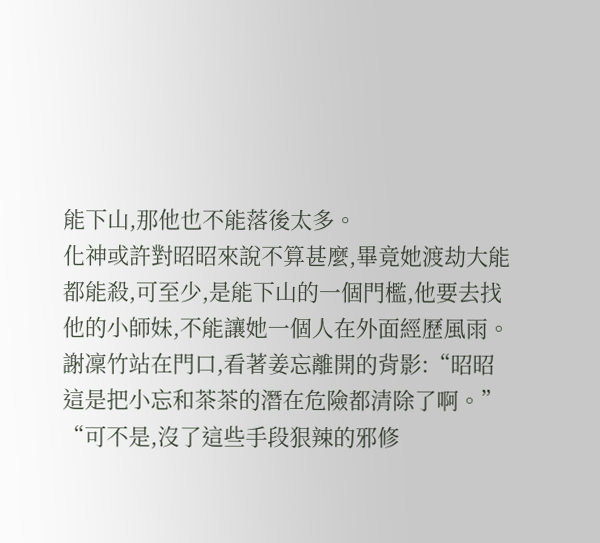能下山,那他也不能落後太多。
化神或許對昭昭來說不算甚麼,畢竟她渡劫大能都能殺,可至少,是能下山的一個門檻,他要去找他的小師妹,不能讓她一個人在外面經歷風雨。
謝凜竹站在門口,看著姜忘離開的背影:“昭昭這是把小忘和茶茶的潛在危險都清除了啊。”
“可不是,沒了這些手段狠辣的邪修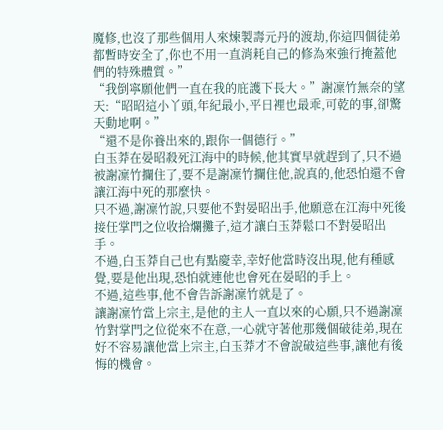魔修,也沒了那些個用人來煉製壽元丹的渡劫,你這四個徒弟都暫時安全了,你也不用一直消耗自己的修為來強行掩蓋他們的特殊體質。”
“我倒寧願他們一直在我的庇護下長大。”謝凜竹無奈的望天:“昭昭這小丫頭,年紀最小,平日裡也最乖,可乾的事,卻驚天動地啊。”
“還不是你養出來的,跟你一個德行。”
白玉莽在晏昭殺死江海中的時候,他其實早就趕到了,只不過被謝凜竹攔住了,要不是謝凜竹攔住他,說真的,他恐怕還不會讓江海中死的那麼快。
只不過,謝凜竹說,只要他不對晏昭出手,他願意在江海中死後接任掌門之位收拾爛攤子,這才讓白玉莽鬆口不對晏昭出手。
不過,白玉莽自己也有點慶幸,幸好他當時沒出現,他有種感覺,要是他出現,恐怕就連他也會死在晏昭的手上。
不過,這些事,他不會告訴謝凜竹就是了。
讓謝凜竹當上宗主,是他的主人一直以來的心願,只不過謝凜竹對掌門之位從來不在意,一心就守著他那幾個破徒弟,現在好不容易讓他當上宗主,白玉莽才不會說破這些事,讓他有後悔的機會。